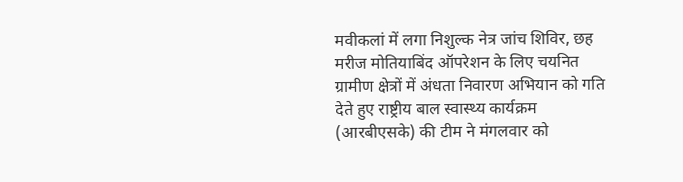मवीकलां में लगा निशुल्क नेत्र जांच शिविर, छह मरीज मोतियाबिंद ऑपरेशन के लिए चयनित
ग्रामीण क्षेत्रों में अंधता निवारण अभियान को गति देते हुए राष्ट्रीय बाल स्वास्थ्य कार्यक्रम (आरबीएसके) की टीम ने मंगलवार को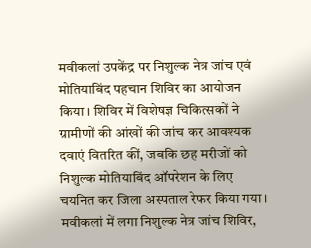मवीकलां उपकेंद्र पर निशुल्क नेत्र जांच एवं मोतियाबिंद पहचान शिविर का आयोजन किया। शिविर में विशेषज्ञ चिकित्सकों ने ग्रामीणों की आंखों की जांच कर आवश्यक दवाएं वितरित कीं, जबकि छह मरीजों को निशुल्क मोतियाबिंद ऑपरेशन के लिए चयनित कर जिला अस्पताल रेफर किया गया।
मवीकलां में लगा निशुल्क नेत्र जांच शिविर,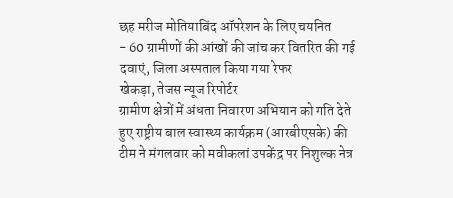छह मरीज मोतियाबिंद ऑपरेशन के लिए चयनित
- 60 ग्रामीणों की आंखों की जांच कर वितरित की गई दवाएं, जिला अस्पताल किया गया रेफर
खेकड़ा, तेजस न्यूज रिपोर्टर
ग्रामीण क्षेत्रों में अंधता निवारण अभियान को गति देते हुए राष्ट्रीय बाल स्वास्थ्य कार्यक्रम (आरबीएसके) की टीम ने मंगलवार को मवीकलां उपकेंद्र पर निशुल्क नेत्र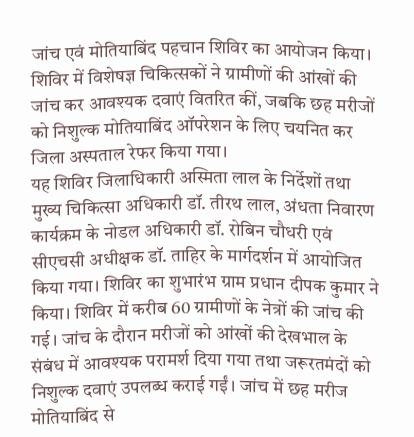जांच एवं मोतियाबिंद पहचान शिविर का आयोजन किया। शिविर में विशेषज्ञ चिकित्सकों ने ग्रामीणों की आंखों की जांच कर आवश्यक दवाएं वितरित कीं, जबकि छह मरीजों को निशुल्क मोतियाबिंद ऑपरेशन के लिए चयनित कर जिला अस्पताल रेफर किया गया।
यह शिविर जिलाधिकारी अस्मिता लाल के निर्देशों तथा मुख्य चिकित्सा अधिकारी डॉ. तीरथ लाल, अंधता निवारण कार्यक्रम के नोडल अधिकारी डॉ. रोबिन चौधरी एवं सीएचसी अधीक्षक डॉ. ताहिर के मार्गदर्शन में आयोजित किया गया। शिविर का शुभारंभ ग्राम प्रधान दीपक कुमार ने किया। शिविर में करीब 60 ग्रामीणों के नेत्रों की जांच की गई। जांच के दौरान मरीजों को आंखों की देखभाल के संबंध में आवश्यक परामर्श दिया गया तथा जरूरतमंदों को निशुल्क दवाएं उपलब्ध कराई गईं। जांच में छह मरीज मोतियाबिंद से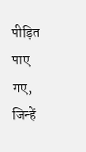पीड़ित पाए गए, जिन्हें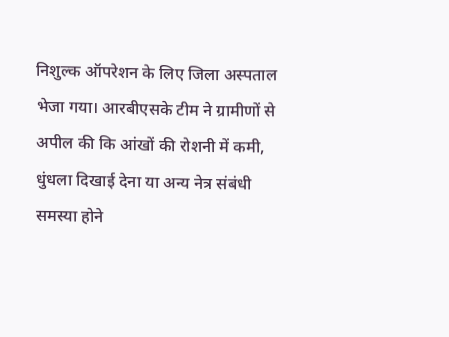निशुल्क ऑपरेशन के लिए जिला अस्पताल भेजा गया। आरबीएसके टीम ने ग्रामीणों से अपील की कि आंखों की रोशनी में कमी, धुंधला दिखाई देना या अन्य नेत्र संबंधी समस्या होने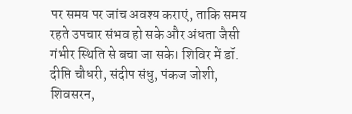पर समय पर जांच अवश्य कराएं, ताकि समय रहते उपचार संभव हो सके और अंधता जैसी गंभीर स्थिति से बचा जा सके। शिविर में डॉ. दीप्ति चौधरी, संदीप संधु, पंकज जोशी, शिवसरन,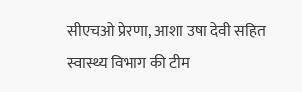सीएचओ प्रेरणा, आशा उषा देवी सहित स्वास्थ्य विभाग की टीम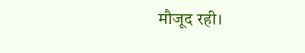मौजूद रही।